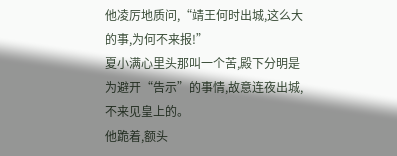他凌厉地质问,“靖王何时出城,这么大的事,为何不来报!”
夏小满心里头那叫一个苦,殿下分明是为避开“告示”的事情,故意连夜出城,不来见皇上的。
他跪着,额头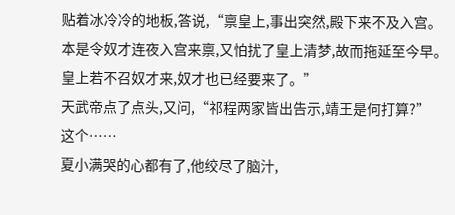贴着冰冷冷的地板,答说,“禀皇上,事出突然,殿下来不及入宫。本是令奴才连夜入宫来禀,又怕扰了皇上清梦,故而拖延至今早。皇上若不召奴才来,奴才也已经要来了。”
天武帝点了点头,又问,“祁程两家皆出告示,靖王是何打算?”
这个……
夏小满哭的心都有了,他绞尽了脑汁,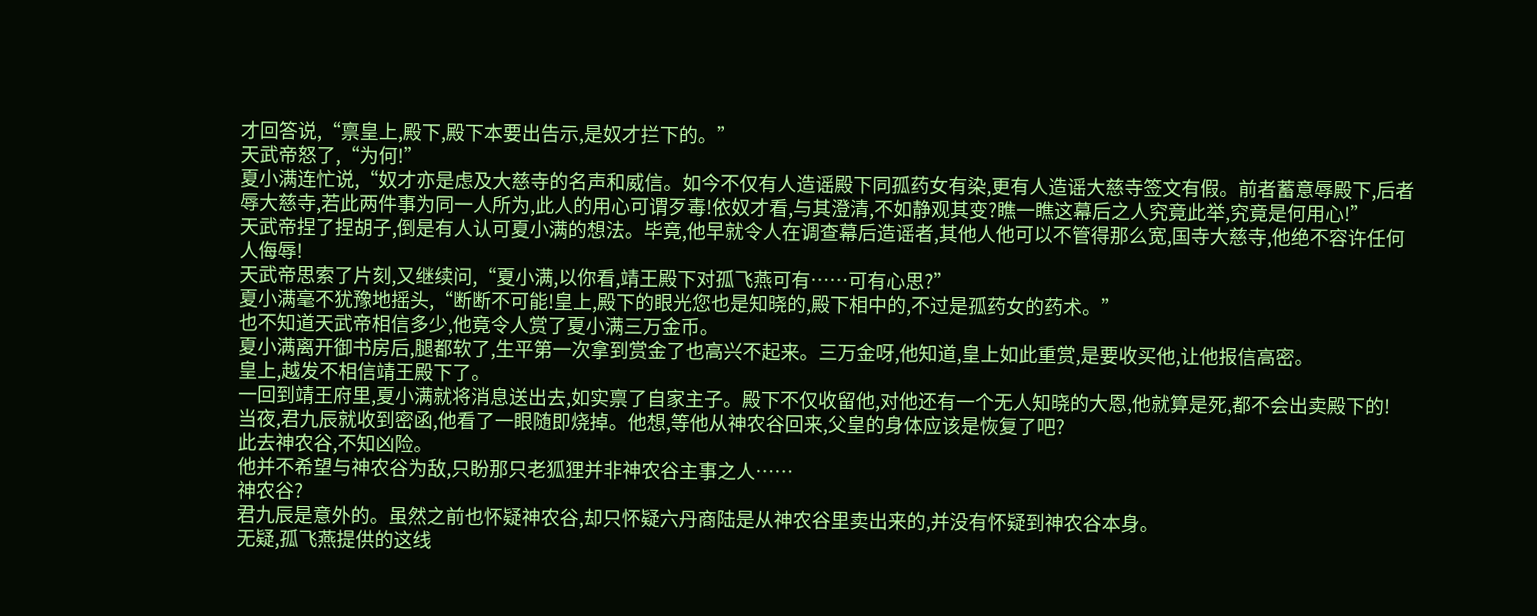才回答说,“禀皇上,殿下,殿下本要出告示,是奴才拦下的。”
天武帝怒了,“为何!”
夏小满连忙说,“奴才亦是虑及大慈寺的名声和威信。如今不仅有人造谣殿下同孤药女有染,更有人造谣大慈寺签文有假。前者蓄意辱殿下,后者辱大慈寺,若此两件事为同一人所为,此人的用心可谓歹毒!依奴才看,与其澄清,不如静观其变?瞧一瞧这幕后之人究竟此举,究竟是何用心!”
天武帝捏了捏胡子,倒是有人认可夏小满的想法。毕竟,他早就令人在调查幕后造谣者,其他人他可以不管得那么宽,国寺大慈寺,他绝不容许任何人侮辱!
天武帝思索了片刻,又继续问,“夏小满,以你看,靖王殿下对孤飞燕可有……可有心思?”
夏小满毫不犹豫地摇头,“断断不可能!皇上,殿下的眼光您也是知晓的,殿下相中的,不过是孤药女的药术。”
也不知道天武帝相信多少,他竟令人赏了夏小满三万金币。
夏小满离开御书房后,腿都软了,生平第一次拿到赏金了也高兴不起来。三万金呀,他知道,皇上如此重赏,是要收买他,让他报信高密。
皇上,越发不相信靖王殿下了。
一回到靖王府里,夏小满就将消息送出去,如实禀了自家主子。殿下不仅收留他,对他还有一个无人知晓的大恩,他就算是死,都不会出卖殿下的!
当夜,君九辰就收到密函,他看了一眼随即烧掉。他想,等他从神农谷回来,父皇的身体应该是恢复了吧?
此去神农谷,不知凶险。
他并不希望与神农谷为敌,只盼那只老狐狸并非神农谷主事之人……
神农谷?
君九辰是意外的。虽然之前也怀疑神农谷,却只怀疑六丹商陆是从神农谷里卖出来的,并没有怀疑到神农谷本身。
无疑,孤飞燕提供的这线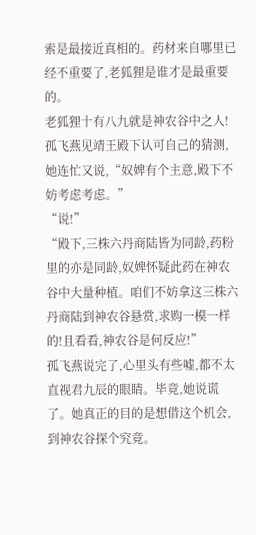索是最接近真相的。药材来自哪里已经不重要了,老狐狸是谁才是最重要的。
老狐狸十有八九就是神农谷中之人!
孤飞燕见靖王殿下认可自己的猜测,她连忙又说,“奴婢有个主意,殿下不妨考虑考虑。”
“说!”
“殿下,三株六丹商陆皆为同龄,药粉里的亦是同龄,奴婢怀疑此药在神农谷中大量种植。咱们不妨拿这三株六丹商陆到神农谷悬赏,求购一模一样的!且看看,神农谷是何反应!”
孤飞燕说完了,心里头有些嘘,都不太直视君九辰的眼睛。毕竟,她说谎了。她真正的目的是想借这个机会,到神农谷探个究竟。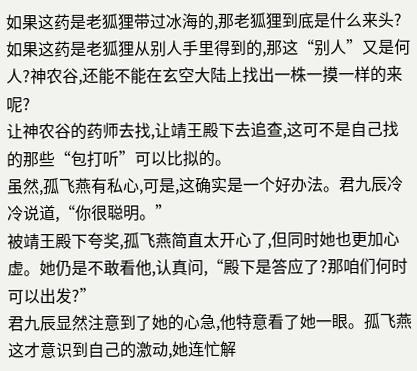如果这药是老狐狸带过冰海的,那老狐狸到底是什么来头?
如果这药是老狐狸从别人手里得到的,那这“别人”又是何人?神农谷,还能不能在玄空大陆上找出一株一摸一样的来呢?
让神农谷的药师去找,让靖王殿下去追查,这可不是自己找的那些“包打听”可以比拟的。
虽然,孤飞燕有私心,可是,这确实是一个好办法。君九辰冷冷说道,“你很聪明。”
被靖王殿下夸奖,孤飞燕简直太开心了,但同时她也更加心虚。她仍是不敢看他,认真问,“殿下是答应了?那咱们何时可以出发?”
君九辰显然注意到了她的心急,他特意看了她一眼。孤飞燕这才意识到自己的激动,她连忙解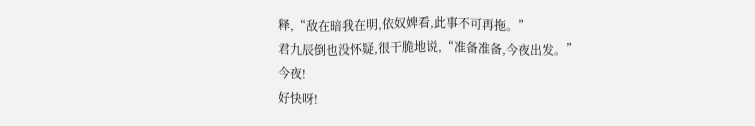释,“敌在暗我在明,依奴婢看,此事不可再拖。”
君九辰倒也没怀疑,很干脆地说,“准备准备,今夜出发。”
今夜!
好快呀!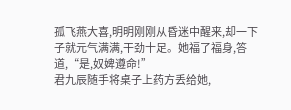孤飞燕大喜,明明刚刚从昏迷中醒来,却一下子就元气满满,干劲十足。她福了福身,答道,“是,奴婢遵命!”
君九辰随手将桌子上药方丢给她,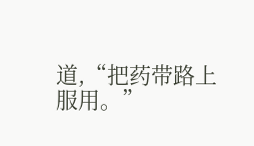道,“把药带路上服用。”